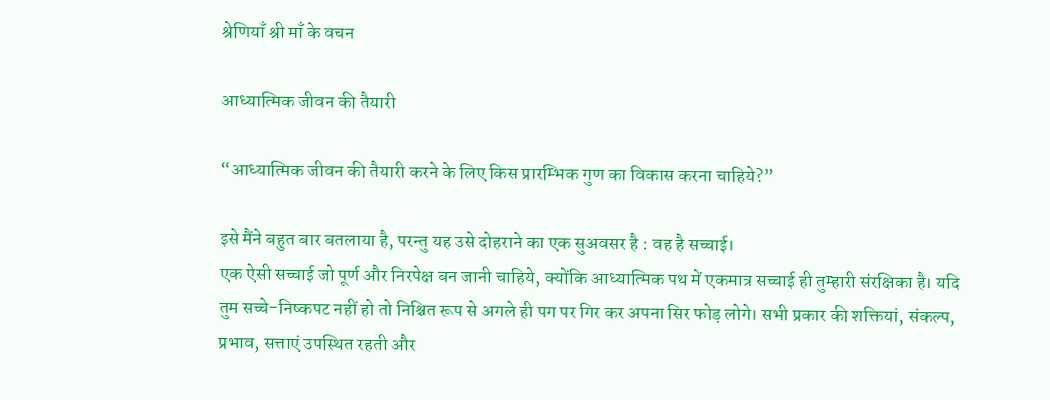श्रेणियाँ श्री माँ के वचन

आध्यात्मिक जीवन की तैयारी

“आध्यात्मिक जीवन की तैयारी करने के लिए किस प्रारम्भिक गुण का विकास करना चाहिये?”

इसे मैंने बहुत बार बतलाया है, परन्तु यह उसे दोहराने का एक सुअवसर है : वह है सच्चाई।
एक ऐसी सच्चाई जो पूर्ण और निरपेक्ष बन जानी चाहिये, क्योंकि आध्यात्मिक पथ में एकमात्र सच्चाई ही तुम्हारी संरक्षिका है। यदि तुम सच्चे-निष्कपट नहीं हो तो निश्चित रूप से अगले ही पग पर गिर कर अपना सिर फोड़ लोगे। सभी प्रकार की शक्तियां, संकल्प, प्रभाव, सत्ताएं उपस्थित रहती और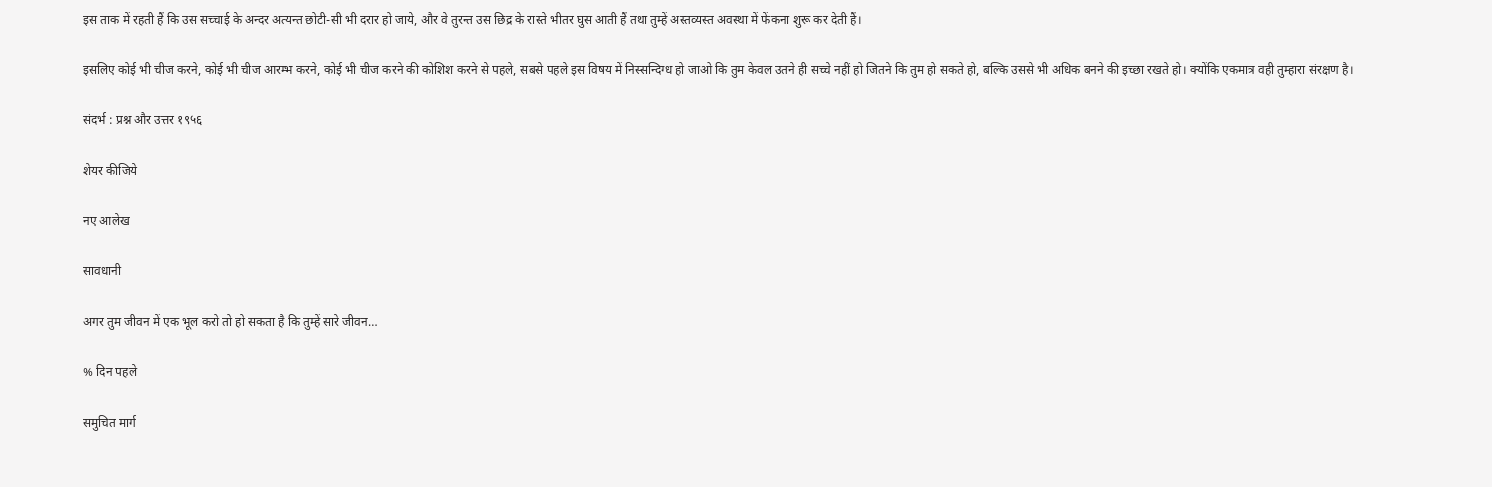इस ताक में रहती हैं कि उस सच्चाई के अन्दर अत्यन्त छोटी-सी भी दरार हो जाये, और वे तुरन्त उस छिद्र के रास्ते भीतर घुस आती हैं तथा तुम्हें अस्तव्यस्त अवस्था में फेंकना शुरू कर देती हैं।

इसलिए कोई भी चीज करने, कोई भी चीज आरम्भ करने, कोई भी चीज करने की कोशिश करने से पहले, सबसे पहले इस विषय में निस्सन्दिग्ध हो जाओ कि तुम केवल उतने ही सच्चे नहीं हो जितने कि तुम हो सकते हो, बल्कि उससे भी अधिक बनने की इच्छा रखते हो। क्योंकि एकमात्र वही तुम्हारा संरक्षण है।

संदर्भ : प्रश्न और उत्तर १९५६

शेयर कीजिये

नए आलेख

सावधानी

अगर तुम जीवन में एक भूल करो तो हो सकता है कि तुम्हें सारे जीवन…

% दिन पहले

समुचित मार्ग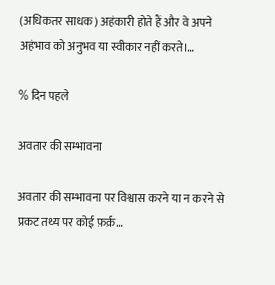(अधिकतर साधक) अहंकारी होते हैं और वे अपने अहंभाव को अनुभव या स्वीकार नहीं करते।…

% दिन पहले

अवतार की सम्भावना

अवतार की सम्भावना पर विश्वास करने या न करने से प्रकट तथ्य पर कोई फ़र्क़…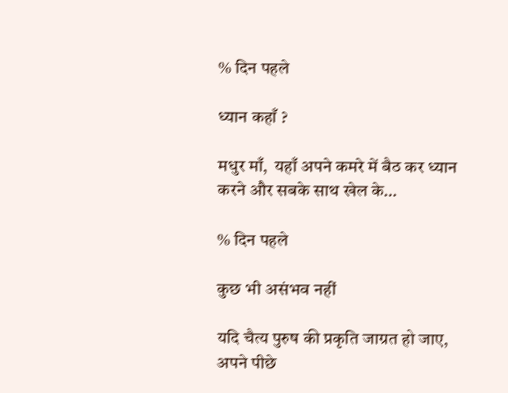% दिन पहले

ध्यान कहाँ ?

मधुर माँ,  यहाँ अपने कमरे में बैठ कर ध्यान करने और सबके साथ खेल के…

% दिन पहले

कुछ भी असंभव नहीं

यदि चैत्य पुरुष की प्रकृति जाग्रत हो जाए, अपने पीछे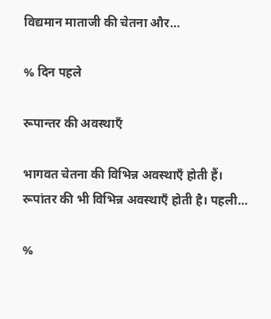विद्यमान माताजी की चेतना और…

% दिन पहले

रूपान्तर की अवस्थाएँ

भागवत चेतना की विभिन्न अवस्थाएँ होती हैं। रूपांतर की भी विभिन्न अवस्थाएँ होती है। पहली…

%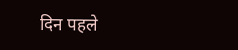दिन पहले